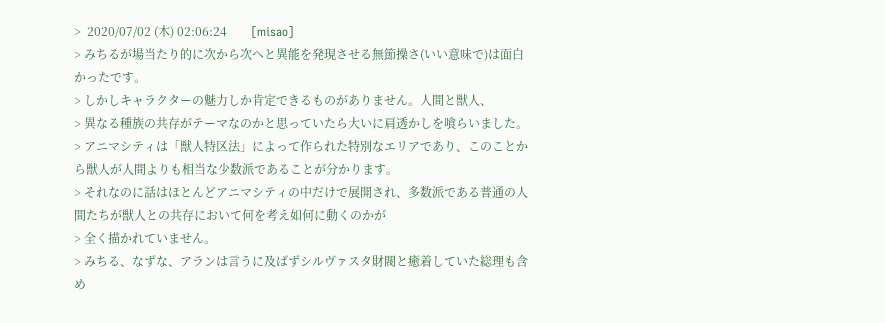>  2020/07/02 (木) 02:06:24        [misao]
> みちるが場当たり的に次から次へと異能を発現させる無節操さ(いい意味で)は面白かったです。
> しかしキャラクターの魅力しか肯定できるものがありません。人間と獣人、
> 異なる種族の共存がテーマなのかと思っていたら大いに肩透かしを喰らいました。
> アニマシティは「獣人特区法」によって作られた特別なエリアであり、このことから獣人が人間よりも相当な少数派であることが分かります。
> それなのに話はほとんどアニマシティの中だけで展開され、多数派である普通の人間たちが獣人との共存において何を考え如何に動くのかが
> 全く描かれていません。
> みちる、なずな、アランは言うに及ばずシルヴァスタ財閥と癒着していた総理も含め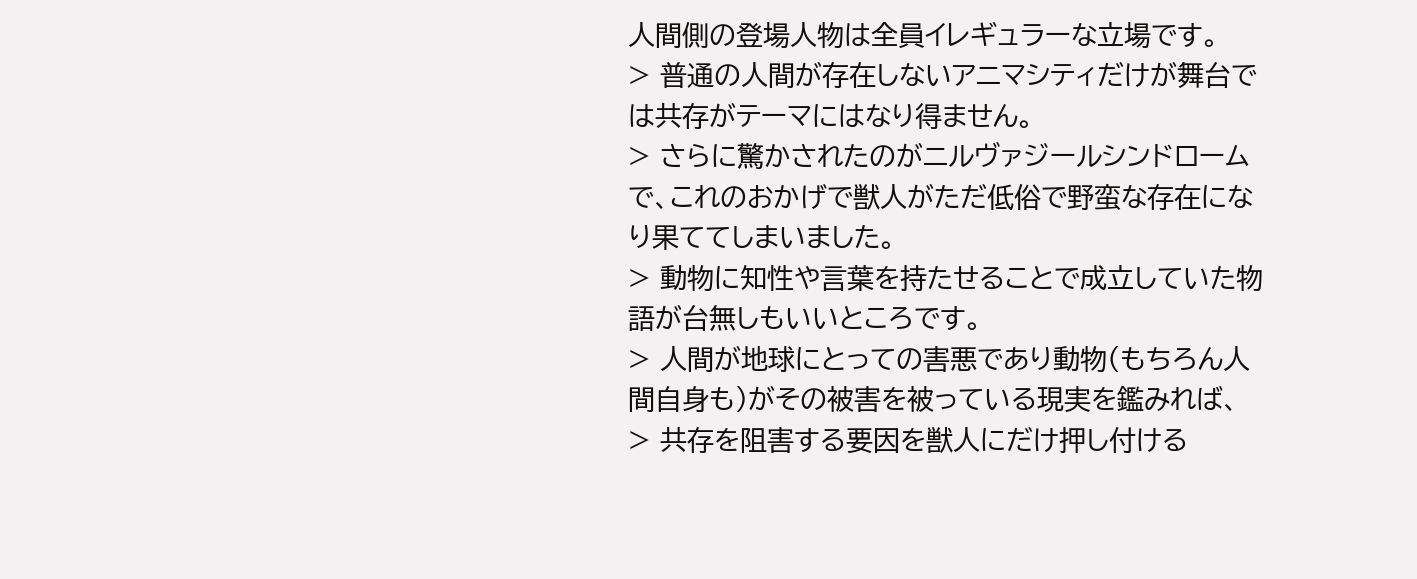人間側の登場人物は全員イレギュラーな立場です。
> 普通の人間が存在しないアニマシティだけが舞台では共存がテーマにはなり得ません。
> さらに驚かされたのがニルヴァジールシンドロームで、これのおかげで獣人がただ低俗で野蛮な存在になり果ててしまいました。
> 動物に知性や言葉を持たせることで成立していた物語が台無しもいいところです。
> 人間が地球にとっての害悪であり動物(もちろん人間自身も)がその被害を被っている現実を鑑みれば、
> 共存を阻害する要因を獣人にだけ押し付ける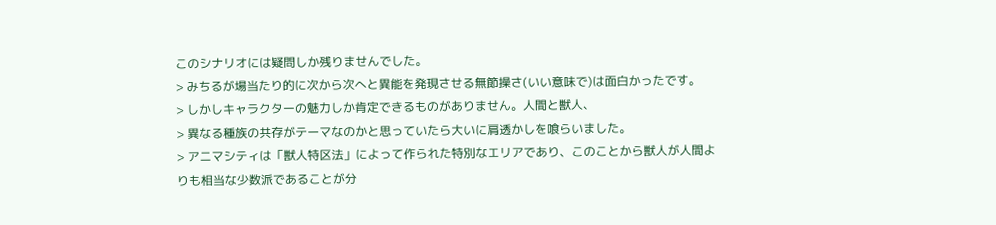このシナリオには疑問しか残りませんでした。
> みちるが場当たり的に次から次へと異能を発現させる無節操さ(いい意味で)は面白かったです。
> しかしキャラクターの魅力しか肯定できるものがありません。人間と獣人、
> 異なる種族の共存がテーマなのかと思っていたら大いに肩透かしを喰らいました。
> アニマシティは「獣人特区法」によって作られた特別なエリアであり、このことから獣人が人間よりも相当な少数派であることが分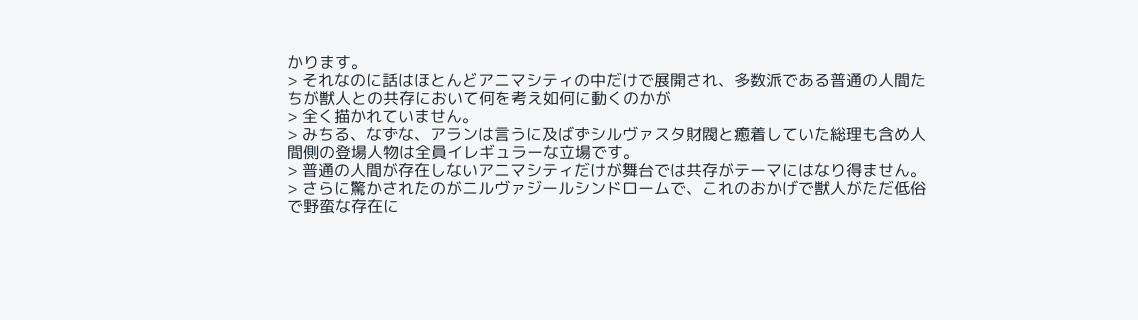かります。
> それなのに話はほとんどアニマシティの中だけで展開され、多数派である普通の人間たちが獣人との共存において何を考え如何に動くのかが
> 全く描かれていません。
> みちる、なずな、アランは言うに及ばずシルヴァスタ財閥と癒着していた総理も含め人間側の登場人物は全員イレギュラーな立場です。
> 普通の人間が存在しないアニマシティだけが舞台では共存がテーマにはなり得ません。
> さらに驚かされたのがニルヴァジールシンドロームで、これのおかげで獣人がただ低俗で野蛮な存在に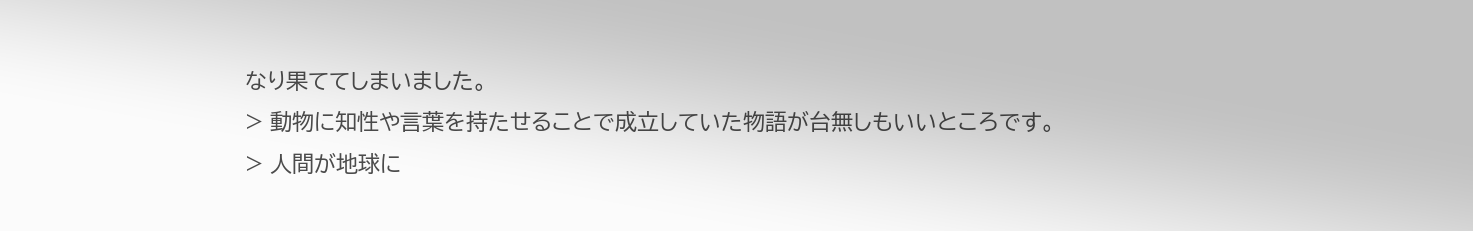なり果ててしまいました。
> 動物に知性や言葉を持たせることで成立していた物語が台無しもいいところです。
> 人間が地球に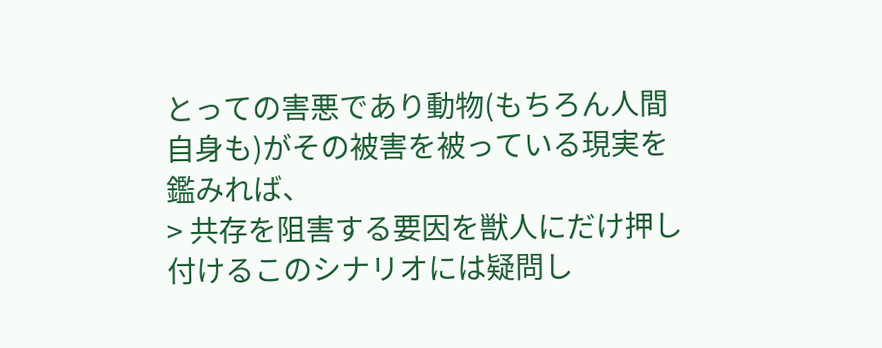とっての害悪であり動物(もちろん人間自身も)がその被害を被っている現実を鑑みれば、
> 共存を阻害する要因を獣人にだけ押し付けるこのシナリオには疑問し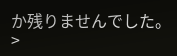か残りませんでした。
>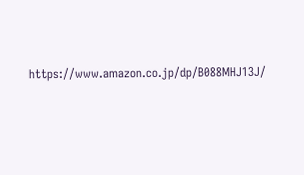https://www.amazon.co.jp/dp/B088MHJ13J/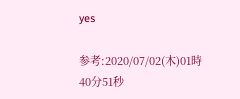yes

参考:2020/07/02(木)01時40分51秒